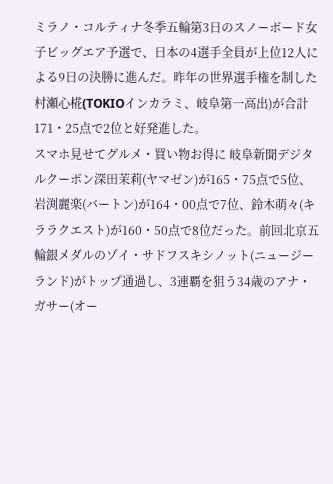ミラノ・コルティナ冬季五輪第3日のスノーボード女子ビッグエア予選で、日本の4選手全員が上位12人による9日の決勝に進んだ。昨年の世界選手権を制した村瀬心椛(TOKIOインカラミ、岐阜第一高出)が合計171・25点で2位と好発進した。
スマホ見せてグルメ・買い物お得に 岐阜新聞デジタルクーポン深田茉莉(ヤマゼン)が165・75点で5位、岩渕麗楽(バートン)が164・00点で7位、鈴木萌々(キララクエスト)が160・50点で8位だった。前回北京五輪銀メダルのゾイ・サドフスキシノット(ニュージーランド)がトップ通過し、3連覇を狙う34歳のアナ・ガサー(オー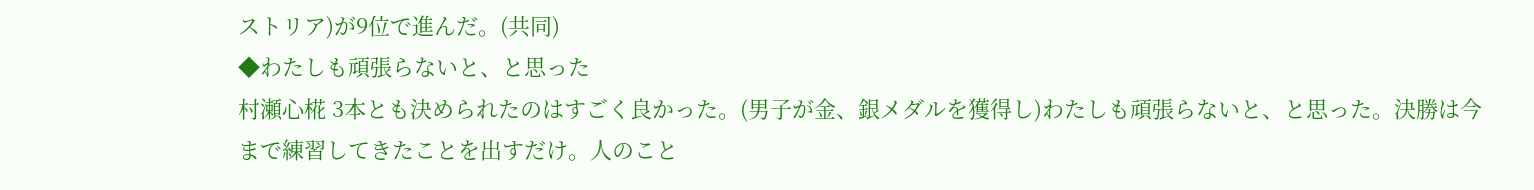ストリア)が9位で進んだ。(共同)
◆わたしも頑張らないと、と思った
村瀬心椛 3本とも決められたのはすごく良かった。(男子が金、銀メダルを獲得し)わたしも頑張らないと、と思った。決勝は今まで練習してきたことを出すだけ。人のこと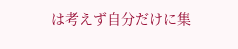は考えず自分だけに集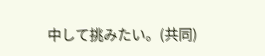中して挑みたい。(共同)